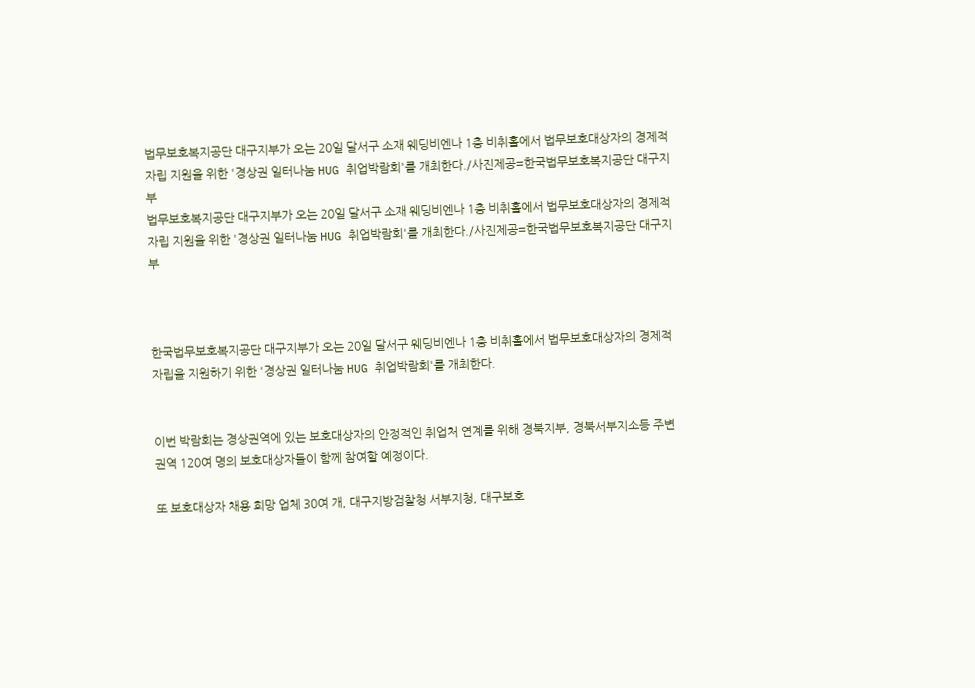법무보호복지공단 대구지부가 오는 20일 달서구 소재 웨딩비엔나 1층 비취홀에서 법무보호대상자의 경제적 자립 지원을 위한 '경상권 일터나눔 HUG 취업박람회'를 개최한다./사진제공=한국법무보호복지공단 대구지부
법무보호복지공단 대구지부가 오는 20일 달서구 소재 웨딩비엔나 1층 비취홀에서 법무보호대상자의 경제적 자립 지원을 위한 '경상권 일터나눔 HUG 취업박람회'를 개최한다./사진제공=한국법무보호복지공단 대구지부



한국법무보호복지공단 대구지부가 오는 20일 달서구 웨딩비엔나 1층 비취홀에서 법무보호대상자의 경제적 자립을 지원하기 위한 '경상권 일터나눔 HUG 취업박람회'를 개최한다.


이번 박람회는 경상권역에 있는 보호대상자의 안정적인 취업처 연계를 위해 경북지부, 경북서부지소등 주변 권역 120여 명의 보호대상자들이 함께 참여할 예정이다.

또 보호대상자 채용 희망 업체 30여 개, 대구지방검찰청 서부지청, 대구보호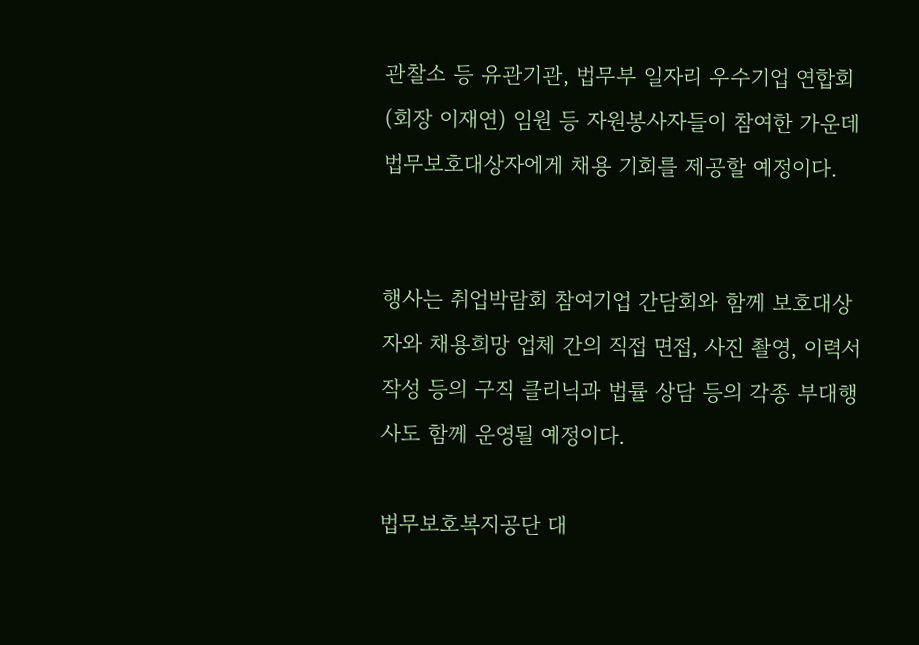관찰소 등 유관기관, 법무부 일자리 우수기업 연합회(회장 이재연) 임원 등 자원봉사자들이 참여한 가운데 법무보호대상자에게 채용 기회를 제공할 예정이다.


행사는 취업박람회 참여기업 간담회와 함께 보호대상자와 채용희망 업체 간의 직접 면접, 사진 촬영, 이력서 작성 등의 구직 클리닉과 법률 상담 등의 각종 부대행사도 함께 운영될 예정이다.

법무보호복지공단 대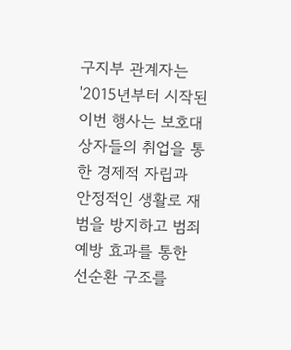구지부 관계자는 '2015년부터 시작된 이번 행사는 보호대상자들의 취업을 통한 경제적 자립과 안정적인 생활로 재범을 방지하고 범죄 예방 효과를 통한 선순환 구조를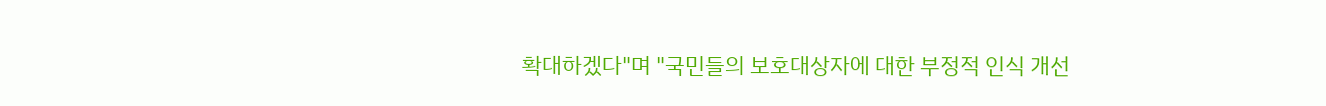확대하겠다"며 "국민들의 보호대상자에 대한 부정적 인식 개선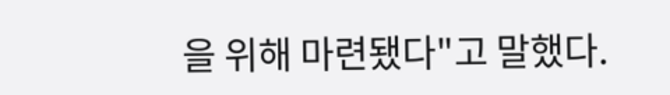을 위해 마련됐다"고 말했다.